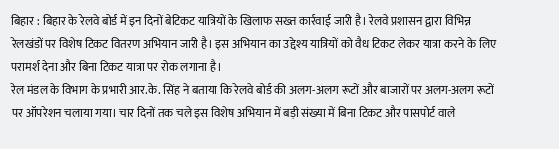बिहार : बिहार के रेलवे बोर्ड में इन दिनों बेटिकट यात्रियों के खिलाफ सख्त कार्रवाई जारी है। रेलवे प्रशासन द्वारा विभिन्न रेलखंडों पर विशेष टिकट वितरण अभियान जारी है। इस अभियान का उद्देश्य यात्रियों को वैध टिकट लेकर यात्रा करने के लिए परामर्श देना और बिना टिकट यात्रा पर रोक लगाना है।
रेल मंडल के विभाग के प्रभारी आर.के. सिंह ने बताया कि रेलवे बोर्ड की अलग-अलग रूटों और बाजारों पर अलग-अलग रूटों पर ऑपरेशन चलाया गया। चार दिनों तक चले इस विशेष अभियान में बड़ी संख्या में बिना टिकट और पासपोर्ट वाले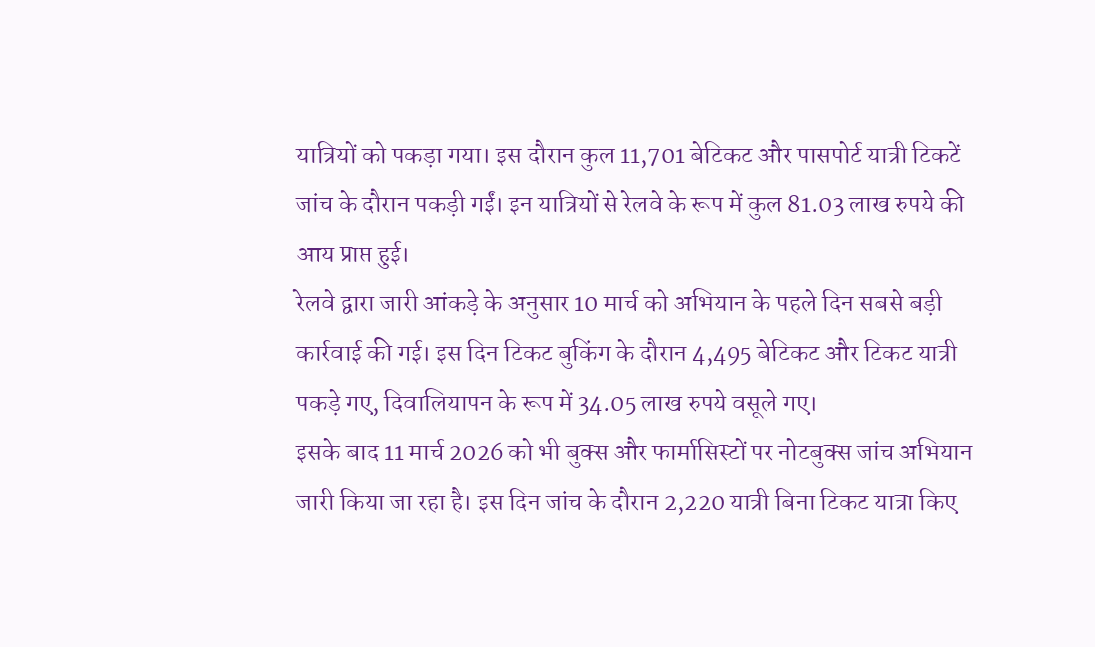यात्रियों को पकड़ा गया। इस दौरान कुल 11,701 बेटिकट और पासपोर्ट यात्री टिकटें जांच के दौरान पकड़ी गईं। इन यात्रियों से रेलवे के रूप में कुल 81.03 लाख रुपये की आय प्राप्त हुई।
रेलवे द्वारा जारी आंकड़े के अनुसार 10 मार्च को अभियान के पहले दिन सबसे बड़ी कार्रवाई की गई। इस दिन टिकट बुकिंग के दौरान 4,495 बेटिकट और टिकट यात्री पकड़े गए, दिवालियापन के रूप में 34.05 लाख रुपये वसूले गए।
इसके बाद 11 मार्च 2026 को भी बुक्स और फार्मासिस्टों पर नोटबुक्स जांच अभियान जारी किया जा रहा है। इस दिन जांच के दौरान 2,220 यात्री बिना टिकट यात्रा किए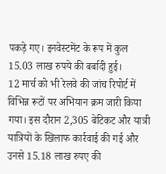पकड़े गए। इनवेस्टमेंट के रूप में कुल 15.03 लाख रुपये की बर्बादी हुई।
12 मार्च को भी रेलवे की जांच रिपोर्ट में विभिन्न रूटों पर अभियान क्रम जारी किया गया। इस दौरान 2,305 बेटिकट और यात्री यात्रियों के खिलाफ कार्रवाई की गई और उनसे 15.18 लाख रुपए की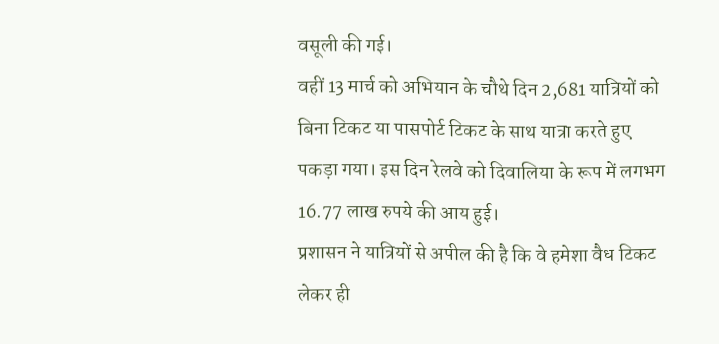वसूली की गई।
वहीं 13 मार्च को अभियान के चौथे दिन 2,681 यात्रियों को बिना टिकट या पासपोर्ट टिकट के साथ यात्रा करते हुए पकड़ा गया। इस दिन रेलवे को दिवालिया के रूप में लगभग 16.77 लाख रुपये की आय हुई।
प्रशासन ने यात्रियों से अपील की है कि वे हमेशा वैध टिकट लेकर ही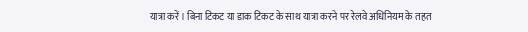यात्रा करें। बिना टिकट या डाक टिकट के साथ यात्रा करने पर रेलवे अधिनियम के तहत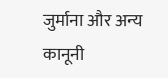जुर्माना और अन्य कानूनी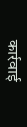कार्रवाई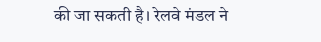की जा सकती है। रेलवे मंडल ने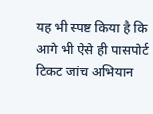यह भी स्पष्ट किया है कि आगे भी ऐसे ही पासपोर्ट टिकट जांच अभियान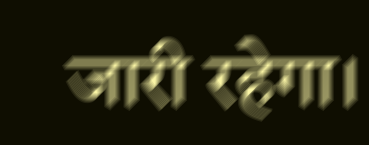जारी रहेगा।